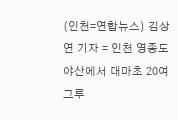(인천=연합뉴스) 김상연 기자 = 인천 영종도 야산에서 대마초 20여그루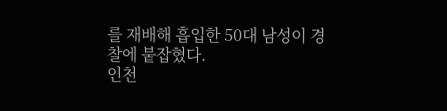를 재배해 흡입한 50대 남성이 경찰에 붙잡혔다.
인천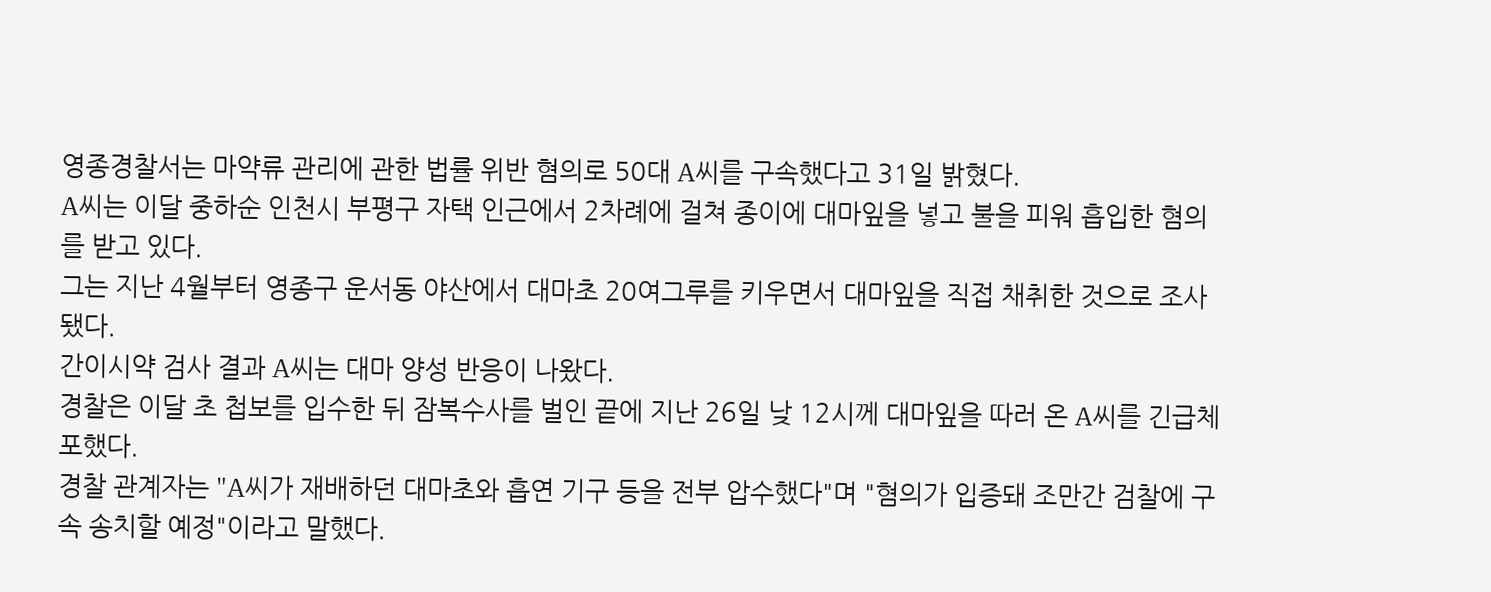영종경찰서는 마약류 관리에 관한 법률 위반 혐의로 50대 A씨를 구속했다고 31일 밝혔다.
A씨는 이달 중하순 인천시 부평구 자택 인근에서 2차례에 걸쳐 종이에 대마잎을 넣고 불을 피워 흡입한 혐의를 받고 있다.
그는 지난 4월부터 영종구 운서동 야산에서 대마초 20여그루를 키우면서 대마잎을 직접 채취한 것으로 조사됐다.
간이시약 검사 결과 A씨는 대마 양성 반응이 나왔다.
경찰은 이달 초 첩보를 입수한 뒤 잠복수사를 벌인 끝에 지난 26일 낮 12시께 대마잎을 따러 온 A씨를 긴급체포했다.
경찰 관계자는 "A씨가 재배하던 대마초와 흡연 기구 등을 전부 압수했다"며 "혐의가 입증돼 조만간 검찰에 구속 송치할 예정"이라고 말했다.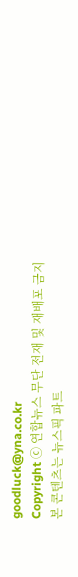goodluck@yna.co.kr
Copyright ⓒ 연합뉴스 무단 전재 및 재배포 금지
본 콘텐츠는 뉴스픽 파트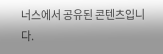너스에서 공유된 콘텐츠입니다.